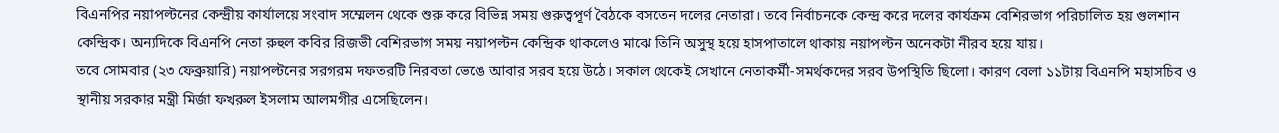বিএনপির নয়াপল্টনের কেন্দ্রীয় কার্যালয়ে সংবাদ সম্মেলন থেকে শুরু করে বিভিন্ন সময় গুরুত্বপূর্ণ বৈঠকে বসতেন দলের নেতারা। তবে নির্বাচনকে কেন্দ্র করে দলের কার্যক্রম বেশিরভাগ পরিচালিত হয় গুলশান কেন্দ্রিক। অন্যদিকে বিএনপি নেতা রুহুল কবির রিজভী বেশিরভাগ সময় নয়াপল্টন কেন্দ্রিক থাকলেও মাঝে তিনি অসুস্থ হয়ে হাসপাতালে থাকায় নয়াপল্টন অনেকটা নীরব হয়ে যায়।
তবে সোমবার (২৩ ফেব্রুয়ারি) নয়াপল্টনের সরগরম দফতরটি নিরবতা ভেঙে আবার সরব হয়ে উঠে। সকাল থেকেই সেখানে নেতাকর্মী-সমর্থকদের সরব উপস্থিতি ছিলো। কারণ বেলা ১১টায় বিএনপি মহাসচিব ও স্থানীয় সরকার মন্ত্রী মির্জা ফখরুল ইসলাম আলমগীর এসেছিলেন।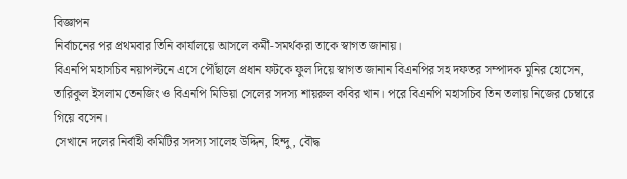বিজ্ঞাপন
নির্বাচনের পর প্রথমবার তিনি কার্যালয়ে আসলে কর্মী-সমর্থকরা তাকে স্বাগত জানায়।
বিএনপি মহাসচিব নয়াপল্টনে এসে পৌঁছালে প্রধান ফটকে ফুল দিয়ে স্বাগত জানান বিএনপির সহ দফতর সম্পাদক মুনির হোসেন, তারিকুল ইসলাম তেনজিং ও বিএনপি মিডিয়া সেলের সদস্য শায়রুল কবির খান। পরে বিএনপি মহাসচিব তিন তলায় নিজের চেম্বারে গিয়ে বসেন।
সেখানে দলের নির্বাহী কমিটির সদস্য সালেহ উদ্দিন, হিন্দু, বৌদ্ধ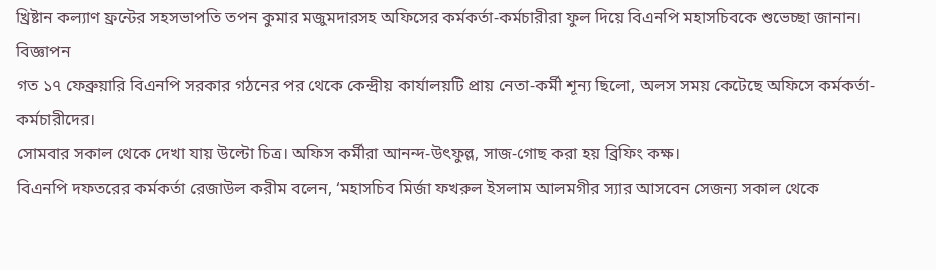খ্রিষ্টান কল্যাণ ফ্রন্টের সহসভাপতি তপন কুমার মজুমদারসহ অফিসের কর্মকর্তা-কর্মচারীরা ফুল দিয়ে বিএনপি মহাসচিবকে শুভেচ্ছা জানান।
বিজ্ঞাপন
গত ১৭ ফেব্রুয়ারি বিএনপি সরকার গঠনের পর থেকে কেন্দ্রীয় কার্যালয়টি প্রায় নেতা-কর্মী শূন্য ছিলো, অলস সময় কেটেছে অফিসে কর্মকর্তা-কর্মচারীদের।
সোমবার সকাল থেকে দেখা যায় উল্টো চিত্র। অফিস কর্মীরা আনন্দ-উৎফুল্ল, সাজ-গোছ করা হয় ব্রিফিং কক্ষ।
বিএনপি দফতরের কর্মকর্তা রেজাউল করীম বলেন, ‘মহাসচিব মির্জা ফখরুল ইসলাম আলমগীর স্যার আসবেন সেজন্য সকাল থেকে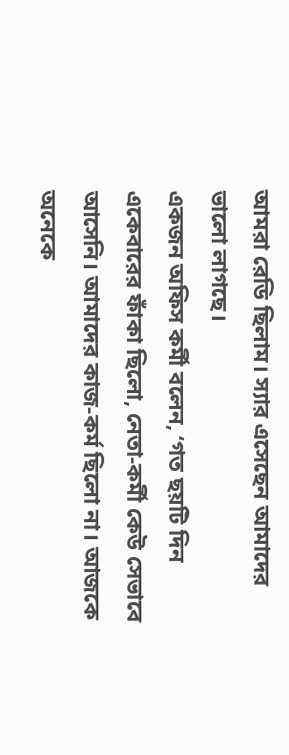আমরা রেডি ছিলাম। স্যার এসেছেন আমাদের ভালো লাগছে।
একজন অফিস কর্মী বলেন, ‘গত ছয়টি দিন একেবারের ফাঁকা ছিলো, নেতা-কর্মী কেউ সেভাবে আসেনি। আমাদের কাজ-কর্ম ছিলো না। আজকে অনেকে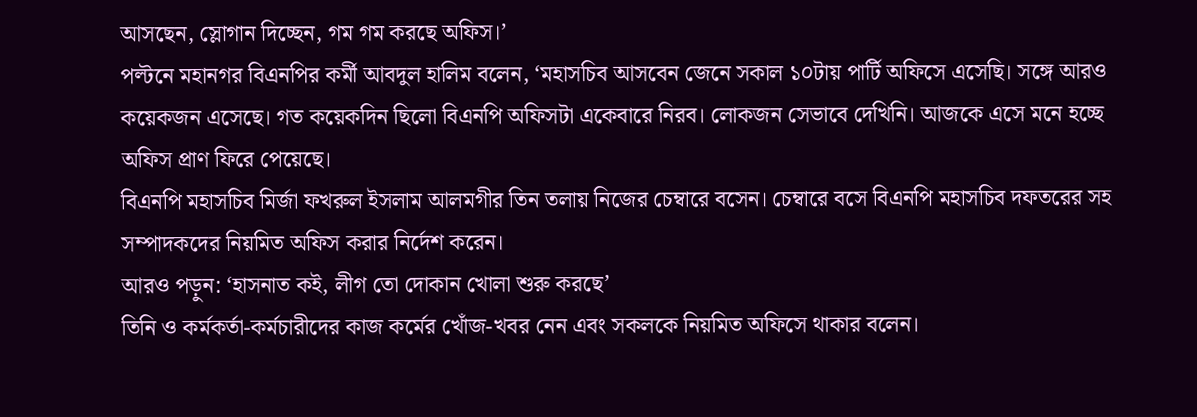আসছেন, স্লোগান দিচ্ছেন, গম গম করছে অফিস।’
পল্টনে মহানগর বিএনপির কর্মী আবদুল হালিম বলেন, ‘মহাসচিব আসবেন জেনে সকাল ১০টায় পার্টি অফিসে এসেছি। সঙ্গে আরও কয়েকজন এসেছে। গত কয়েকদিন ছিলো বিএনপি অফিসটা একেবারে নিরব। লোকজন সেভাবে দেখিনি। আজকে এসে মনে হচ্ছে অফিস প্রাণ ফিরে পেয়েছে।
বিএনপি মহাসচিব মির্জা ফখরুল ইসলাম আলমগীর তিন তলায় নিজের চেম্বারে বসেন। চেম্বারে বসে বিএনপি মহাসচিব দফতরের সহ সম্পাদকদের নিয়মিত অফিস করার নির্দেশ করেন।
আরও পড়ুন: ‘হাসনাত কই, লীগ তো দোকান খোলা শুরু করছে’
তিনি ও কর্মকর্তা-কর্মচারীদের কাজ কর্মের খোঁজ-খবর নেন এবং সকলকে নিয়মিত অফিসে থাকার বলেন।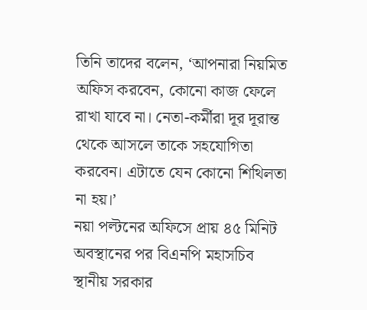তিনি তাদের বলেন, ‘আপনারা নিয়মিত অফিস করবেন, কোনো কাজ ফেলে রাখা যাবে না। নেতা-কর্মীরা দূর দূরান্ত থেকে আসলে তাকে সহযোগিতা করবেন। এটাতে যেন কোনো শিথিলতা না হয়।’
নয়া পল্টনের অফিসে প্রায় ৪৫ মিনিট অবস্থানের পর বিএনপি মহাসচিব স্থানীয় সরকার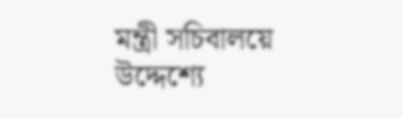মন্ত্রী সচিবালয়ে উদ্দেশ্যে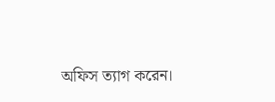অফিস ত্যাগ করেন।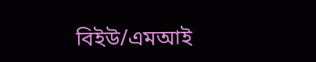বিইউ/এমআই